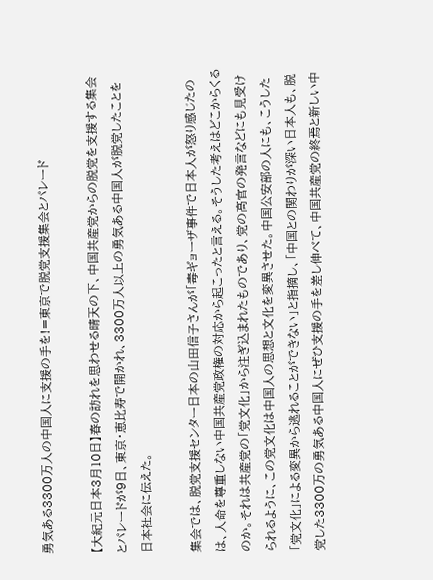勇気ある3300万人の中国人に支援の手を!=東京で脱党支援集会とパレード

【大紀元日本3月10日】春の訪れを思わせる晴天の下、中国共産党からの脱党を支援する集会とパレードが9日、東京・恵比寿で開かれ、3300万人以上の勇気ある中国人が脱党したことを日本社会に伝えた。

集会では、脱党支援センター日本の山田信子さんが「毒ギョーザ事件で日本人が怒り感じたのは、人命を尊重しない中国共産党政権の対応から起こったと言える。そうした考えはどこからくるのか。それは共産党の「党文化」から注ぎ込まれたものであり、党の高官の発言などにも見受けられるように、この党文化は中国人の思想と文化を変異させた。中国公安部の人にも、こうした「党文化」による変異から逃れることができない」と指摘し、「中国との関わりが深い日本人も、脱党した3300万の勇気ある中国人にぜひ支援の手を差し伸べて、中国共産党の終焉と新しい中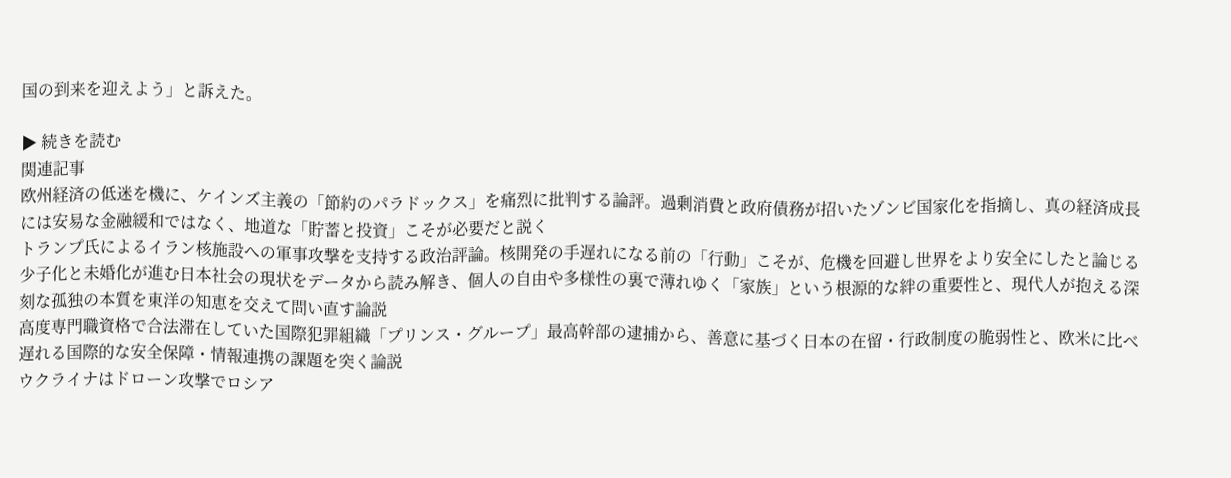国の到来を迎えよう」と訴えた。

▶ 続きを読む
関連記事
欧州経済の低迷を機に、ケインズ主義の「節約のパラドックス」を痛烈に批判する論評。過剰消費と政府債務が招いたゾンビ国家化を指摘し、真の経済成長には安易な金融緩和ではなく、地道な「貯蓄と投資」こそが必要だと説く
トランプ氏によるイラン核施設への軍事攻撃を支持する政治評論。核開発の手遅れになる前の「行動」こそが、危機を回避し世界をより安全にしたと論じる
少子化と未婚化が進む日本社会の現状をデータから読み解き、個人の自由や多様性の裏で薄れゆく「家族」という根源的な絆の重要性と、現代人が抱える深刻な孤独の本質を東洋の知恵を交えて問い直す論説
高度専門職資格で合法滞在していた国際犯罪組織「プリンス・グループ」最高幹部の逮捕から、善意に基づく日本の在留・行政制度の脆弱性と、欧米に比べ遅れる国際的な安全保障・情報連携の課題を突く論説
ウクライナはドローン攻撃でロシア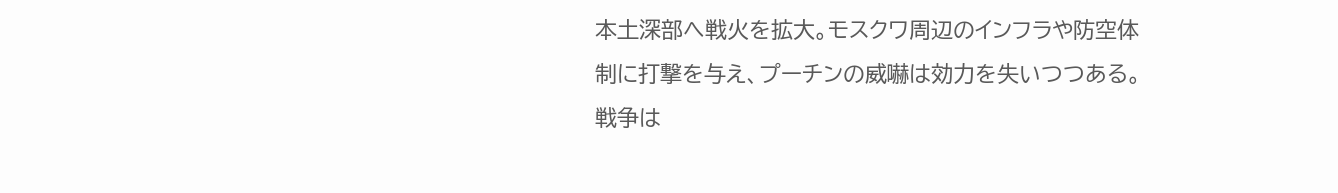本土深部へ戦火を拡大。モスクワ周辺のインフラや防空体制に打撃を与え、プーチンの威嚇は効力を失いつつある。戦争は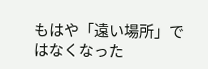もはや「遠い場所」ではなくなった